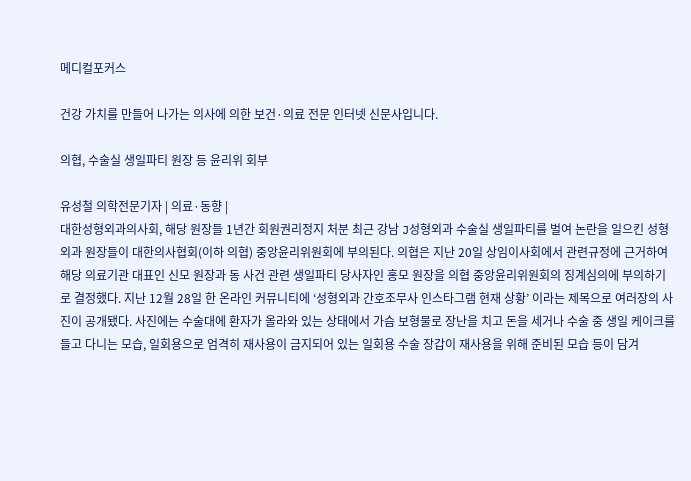메디컬포커스

건강 가치를 만들어 나가는 의사에 의한 보건·의료 전문 인터넷 신문사입니다.

의협, 수술실 생일파티 원장 등 윤리위 회부

유성철 의학전문기자 | 의료·동향 |
대한성형외과의사회, 해당 원장들 1년간 회원권리정지 처분 최근 강남 J성형외과 수술실 생일파티를 벌여 논란을 일으킨 성형외과 원장들이 대한의사협회(이하 의협) 중앙윤리위원회에 부의된다. 의협은 지난 20일 상임이사회에서 관련규정에 근거하여 해당 의료기관 대표인 신모 원장과 동 사건 관련 생일파티 당사자인 홍모 원장을 의협 중앙윤리위원회의 징계심의에 부의하기로 결정했다. 지난 12월 28일 한 온라인 커뮤니티에 ‘성형외과 간호조무사 인스타그램 현재 상황’ 이라는 제목으로 여러장의 사진이 공개됐다. 사진에는 수술대에 환자가 올라와 있는 상태에서 가슴 보형물로 장난을 치고 돈을 세거나 수술 중 생일 케이크를 들고 다니는 모습, 일회용으로 엄격히 재사용이 금지되어 있는 일회용 수술 장갑이 재사용을 위해 준비된 모습 등이 담겨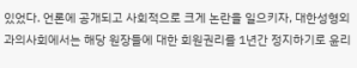있었다. 언론에 공개되고 사회적으로 크게 논란을 일으키자, 대한성형외과의사회에서는 해당 원장들에 대한 회원권리를 1년간 정지하기로 윤리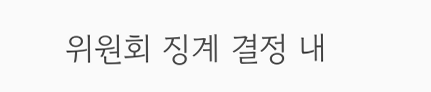위원회 징계 결정 내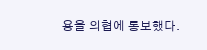용을 의협에 통보했다.